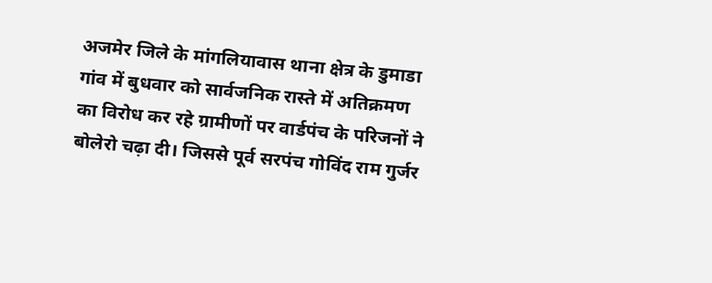अजमेर जिले के मांगलियावास थाना क्षेत्र के डुमाडा गांव में बुधवार को सार्वजनिक रास्ते में अतिक्रमण का विरोध कर रहे ग्रामीणों पर वार्डपंच के परिजनों ने बोलेरो चढ़ा दी। जिससे पूर्व सरपंच गोविंद राम गुर्जर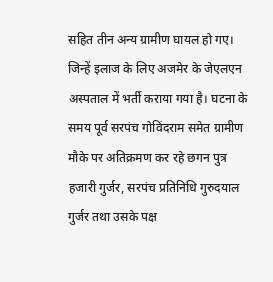सहित तीन अन्य ग्रामीण घायल हो गए। जिन्हें इलाज के लिए अजमेर के जेएलएन अस्पताल में भर्ती कराया गया है। घटना के समय पूर्व सरपंच गोविंदराम समेत ग्रामीण मौके पर अतिक्रमण कर रहे छगन पुत्र हजारी गुर्जर, सरपंच प्रतिनिधि गुरुदयाल गुर्जर तथा उसके पक्ष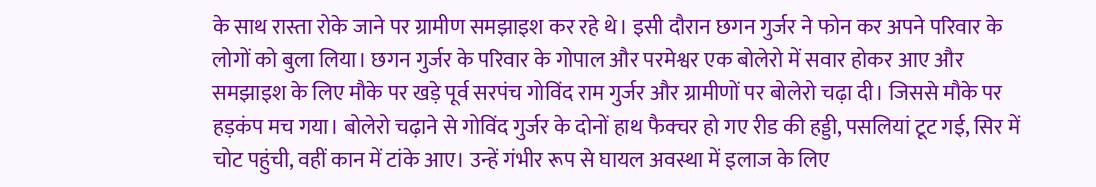के साथ रास्ता रोके जाने पर ग्रामीण समझाइश कर रहे थे। इसी दौरान छगन गुर्जर ने फोन कर अपने परिवार के लोगों को बुला लिया। छगन गुर्जर के परिवार के गोपाल और परमेश्वर एक बोलेरो में सवार होकर आए और समझाइश के लिए मौके पर खड़े पूर्व सरपंच गोविंद राम गुर्जर और ग्रामीणों पर बोलेरो चढ़ा दी। जिससे मौके पर हड़कंप मच गया। बोलेरो चढ़ाने से गोविंद गुर्जर के दोनों हाथ फैक्चर हो गए रीड की हड्डी, पसलियां टूट गई, सिर में चोट पहुंची, वहीं कान में टांके आए। उन्हें गंभीर रूप से घायल अवस्था में इलाज के लिए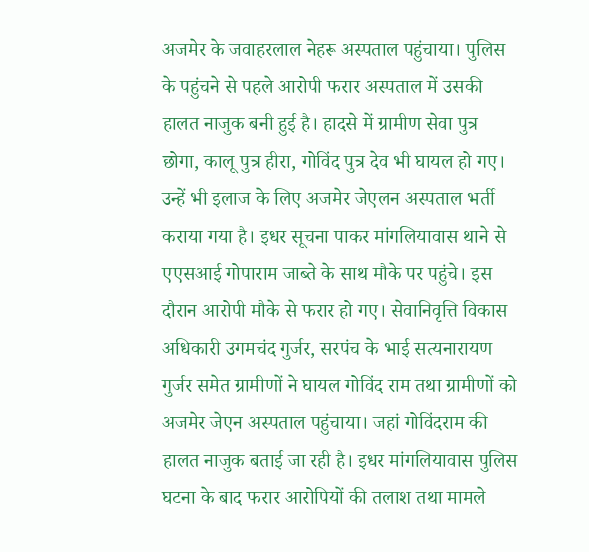अजमेर के जवाहरलाल नेहरू अस्पताल पहुंचाया। पुलिस के पहुंचने से पहले आरोपी फरार अस्पताल में उसकी हालत नाजुक बनी हुई है। हादसे में ग्रामीण सेवा पुत्र छोगा, कालू पुत्र हीरा, गोविंद पुत्र देव भी घायल हो गए। उन्हें भी इलाज के लिए अजमेर जेएलन अस्पताल भर्ती कराया गया है। इधर सूचना पाकर मांगलियावास थाने से एएसआई गोपाराम जाब्ते के साथ मौके पर पहुंचे। इस दौरान आरोपी मौके से फरार हो गए। सेवानिवृत्ति विकास अधिकारी उगमचंद गुर्जर, सरपंच के भाई सत्यनारायण गुर्जर समेत ग्रामीणों ने घायल गोविंद राम तथा ग्रामीणों को अजमेर जेएन अस्पताल पहुंचाया। जहां गोविंदराम की हालत नाजुक बताई जा रही है। इधर मांगलियावास पुलिस घटना के बाद फरार आरोपियों की तलाश तथा मामले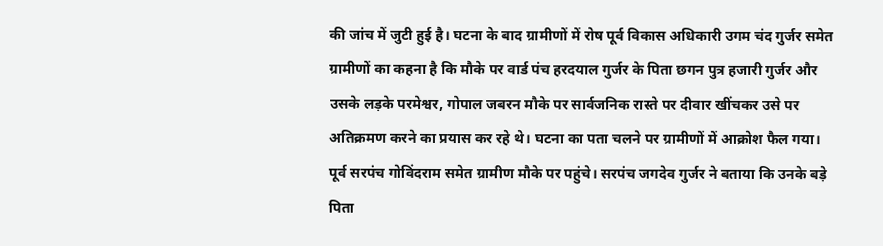की जांच में जुटी हुई है। घटना के बाद ग्रामीणों में रोष पूर्व विकास अधिकारी उगम चंद गुर्जर समेत ग्रामीणों का कहना है कि मौके पर वार्ड पंच हरदयाल गुर्जर के पिता छगन पुत्र हजारी गुर्जर और उसके लड़के परमेश्वर, गोपाल जबरन मौके पर सार्वजनिक रास्ते पर दीवार खींचकर उसे पर अतिक्रमण करने का प्रयास कर रहे थे। घटना का पता चलने पर ग्रामीणों में आक्रोश फैल गया। पूर्व सरपंच गोविंदराम समेत ग्रामीण मौके पर पहुंचे। सरपंच जगदेव गुर्जर ने बताया कि उनके बड़े पिता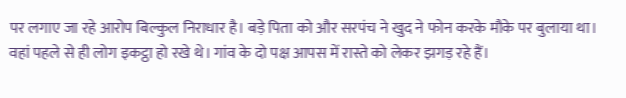पर लगाए जा रहे आरोप बिल्कुल निराधार है। बड़े पिता को और सरपंच ने खुद ने फोन करके मौके पर बुलाया था। वहां पहले से ही लोग इकट्ठा हो रखे थे। गांव के दो पक्ष आपस में रास्ते को लेकर झगड़ रहे हैं।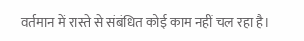वर्तमान में रास्ते से संबंधित कोई काम नहीं चल रहा है।